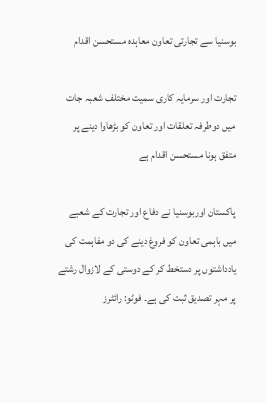بوسنیا سے تجارتی تعاون معاہدہ مستحسن اقدام

تجارت اور سرمایہ کاری سمیت مختلف شعبہ جات میں دوطرفہ تعلقات اور تعاون کو بڑھاوا دینے پر متفق ہونا مستحسن اقدام ہے

پاکستان اوربوسنیا نے دفاع اور تجارت کے شعبے میں باہمی تعاون کو فروغ دینے کی دو مفاہمت کی یادداشتوں پر دستخط کر کے دوستی کے لازوال رشتے پر مہر تصدیق ثبت کی ہے۔ فوٹو: رائٹرز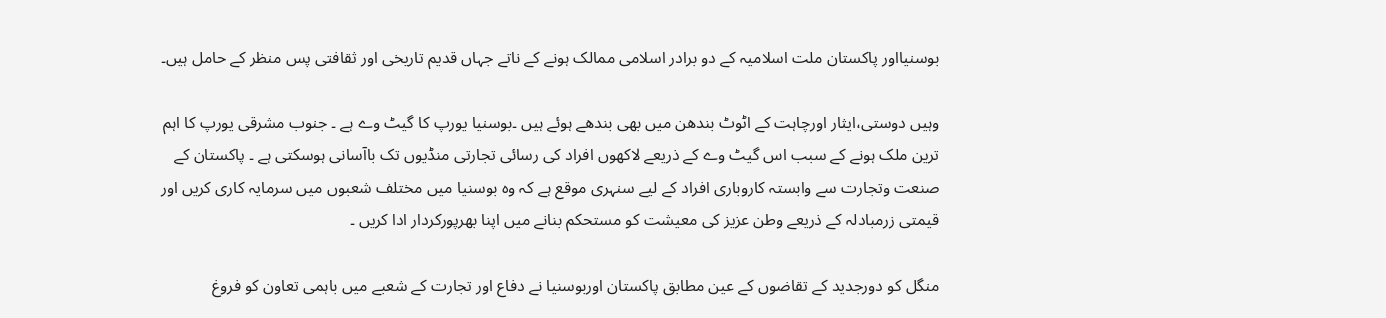بوسنیااور پاکستان ملت اسلامیہ کے دو برادر اسلامی ممالک ہونے کے ناتے جہاں قدیم تاریخی اور ثقافتی پس منظر کے حامل ہیں۔

وہیں دوستی،ایثار اورچاہت کے اٹوٹ بندھن میں بھی بندھے ہوئے ہیں ۔بوسنیا یورپ کا گیٹ وے ہے ۔ جنوب مشرقی یورپ کا اہم ترین ملک ہونے کے سبب اس گیٹ وے کے ذریعے لاکھوں افراد کی رسائی تجارتی منڈیوں تک باآسانی ہوسکتی ہے ۔ پاکستان کے صنعت وتجارت سے وابستہ کاروباری افراد کے لیے سنہری موقع ہے کہ وہ بوسنیا میں مختلف شعبوں میں سرمایہ کاری کریں اور قیمتی زرمبادلہ کے ذریعے وطن عزیز کی معیشت کو مستحکم بنانے میں اپنا بھرپورکردار ادا کریں ۔

منگل کو دورجدید کے تقاضوں کے عین مطابق پاکستان اوربوسنیا نے دفاع اور تجارت کے شعبے میں باہمی تعاون کو فروغ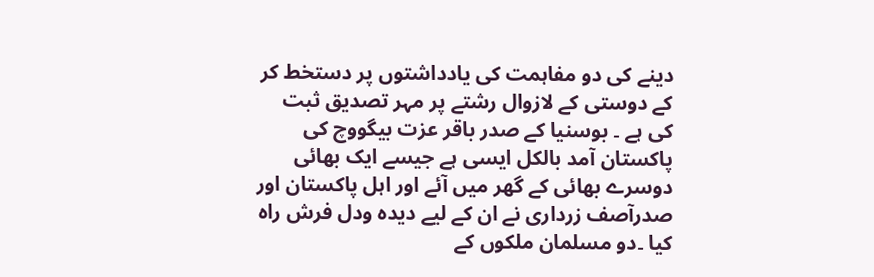دینے کی دو مفاہمت کی یادداشتوں پر دستخط کر کے دوستی کے لازوال رشتے پر مہر تصدیق ثبت کی ہے ۔ بوسنیا کے صدر باقر عزت بیگووچ کی پاکستان آمد بالکل ایسی ہے جیسے ایک بھائی دوسرے بھائی کے گھر میں آئے اور اہل پاکستان اور صدرآصف زرداری نے ان کے لیے دیدہ ودل فرش راہ کیا ۔دو مسلمان ملکوں کے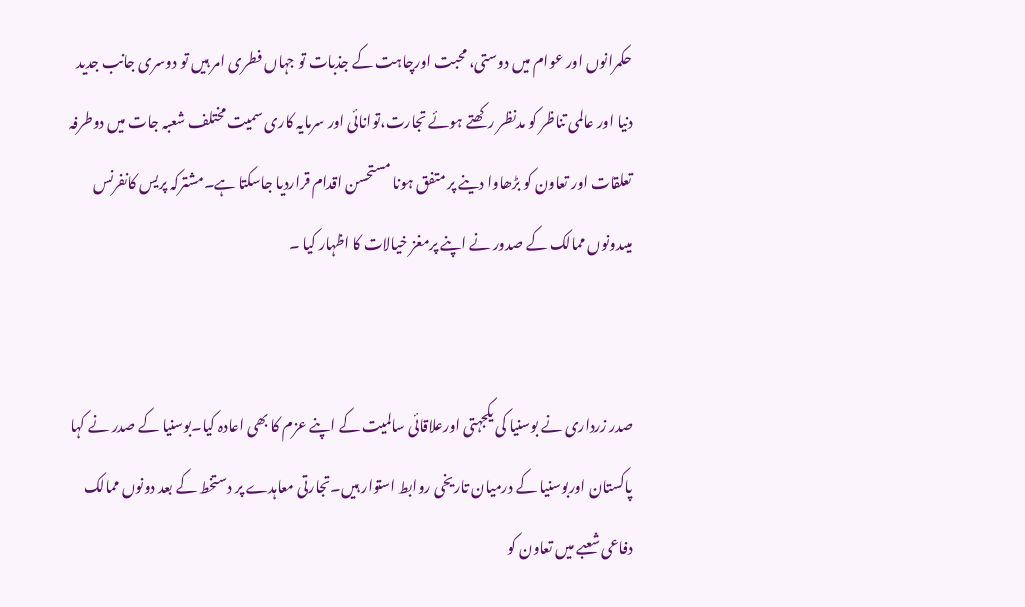حکمرانوں اور عوام میں دوستی، محبت اورچاہت کے جذبات تو جہاں فطری امر ہیں تو دوسری جانب جدید دنیا اور عالمی تناظر کو مدنظر رکھتے ہوئے تجارت،توانائی اور سرمایہ کاری سمیت مختلف شعبہ جات میں دوطرفہ تعلقات اور تعاون کو بڑھاوا دینے پر متفق ہونا مستحسن اقدام قراردیا جاسکتا ہے۔مشترکہ پریس کانفرنس میںدونوں ممالک کے صدور نے اپنے پرمغز خیالات کا اظہار کیا ۔


صدر زرداری نے بوسنیا کی یکجہتی اورعلاقائی سالمیت کے اپنے عزم کا بھی اعادہ کیا۔بوسنیا کے صدر نے کہا پاکستان اوربوسنیا کے درمیان تاریخی روابط استوار ہیں۔تجارتی معاہدے پر دستخط کے بعد دونوں ممالک دفاعی شعبے میں تعاون کو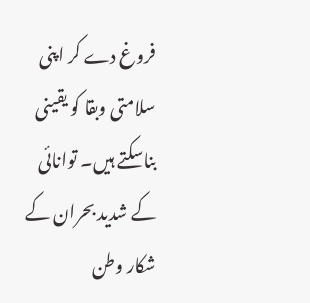فروغ دے کر اپنی سلامتی وبقا کو یقینی بناسکتے ہیں۔ توانائی کے شدید بحران کے شکار وطن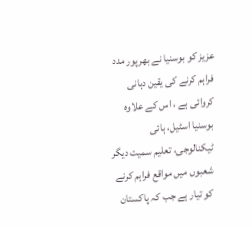عزیز کو بوسنیا نے بھرپور مدد فراہم کرنے کی یقین دہانی کروائی ہے ، اس کے علاوہ بوسنیا اسٹیل، ہائی ٹیکنالوجی، تعلیم سمیت دیگر شعبوں میں مواقع فراہم کرنے کو تیار ہے جب کہ پاکستان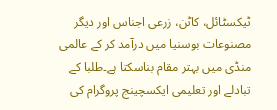ٹیکسٹائل، کاٹن، زرعی اجناس اور دیگر مصنوعات بوسنیا میں درآمد کر کے عالمی منڈی میں بہتر مقام بناسکتا ہے۔طلبا کے تبادلے اور تعلیمی ایکسچینج پروگرام کی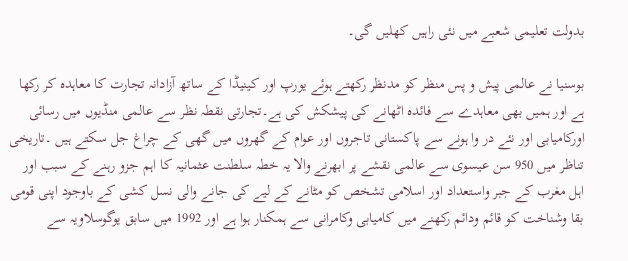بدولت تعلیمی شعبے میں نئی راہیں کھلیں گی۔

بوسنیا نے عالمی پیش و پس منظر کو مدنظر رکھتے ہوئے یورپ اور کینیڈا کے ساتھ آزادانہ تجارت کا معاہدہ کر رکھا ہے اور ہمیں بھی معاہدے سے فائدہ اٹھانے کی پیشکش کی ہے۔تجارتی نقطہ نظر سے عالمی منڈیوں میں رسائی اورکامیابی اور نئے در وا ہونے سے پاکستانی تاجروں اور عوام کے گھروں میں گھی کے چراغ جل سکتے ہیں ۔تاریخی تناظر میں 950 سن عیسوی سے عالمی نقشے پر ابھرنے والا یہ خطہ سلطنت عثمانیہ کا اہم جزو رہنے کے سبب اور اہل مغرب کے جبر واستعداد اور اسلامی تشخص کو مٹانے کے لیے کی جانے والی نسل کشی کے باوجود اپنی قومی بقا وشناخت کو قائم ودائم رکھنے میں کامیابی وکامرانی سے ہمکنار ہوا ہے اور 1992 میں سابق یوگوسلاویہ سے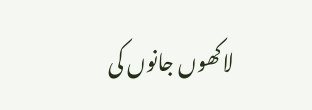لاکھوں جانوں کی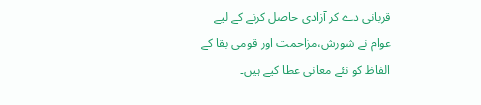قربانی دے کر آزادی حاصل کرنے کے لیے عوام نے شورش،مزاحمت اور قومی بقا کے الفاظ کو نئے معانی عطا کیے ہیں۔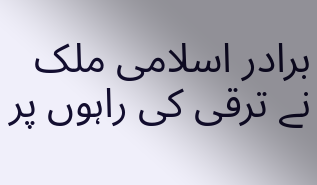برادر اسلامی ملک نے ترقی کی راہوں پر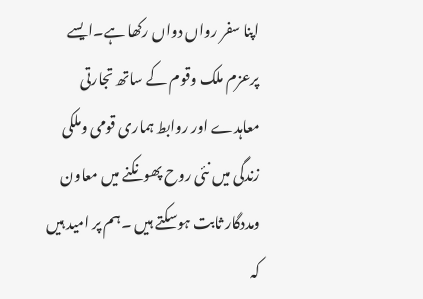اپنا سفر رواں دواں رکھا ہے۔ایسے پرعزم ملک وقوم کے ساتھ تجارتی معاہدے اور روابط ہماری قومی وملکی زندگی میں نئی روح پھونکنے میں معاون ومددگار ثابت ہوسکتے ہیں ۔ہم پر امید ہیں کہ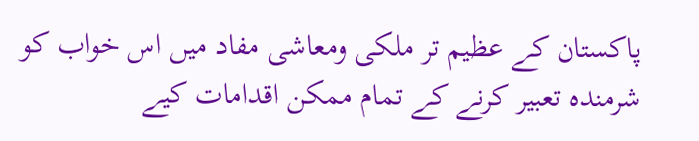پاکستان کے عظیم تر ملکی ومعاشی مفاد میں اس خواب کو شرمندہ تعبیر کرنے کے تمام ممکن اقدامات کیے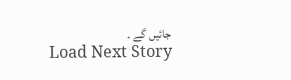جائیں گے ۔
Load Next Story